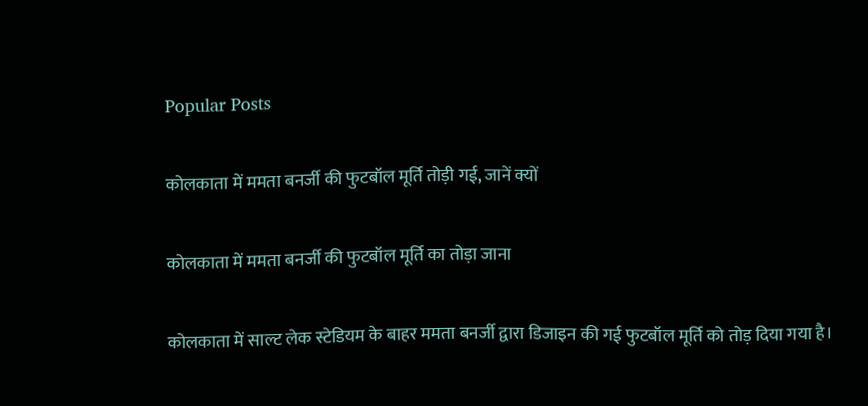Popular Posts

कोलकाता में ममता बनर्जी की फुटबॉल मूर्ति तोड़ी गई, जानें क्यों

कोलकाता में ममता बनर्जी की फुटबॉल मूर्ति का तोड़ा जाना

कोलकाता में साल्ट लेक स्टेडियम के बाहर ममता बनर्जी द्वारा डिजाइन की गई फुटबॉल मूर्ति को तोड़ दिया गया है।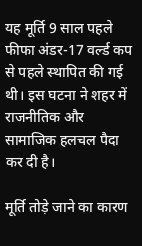यह मूर्ति 9 साल पहले फीफा अंडर-17 वर्ल्ड कप से पहले स्थापित की गई थी। इस घटना ने शहर में राजनीतिक और सामाजिक हलचल पैदा कर दी है।

मूर्ति तोड़े जाने का कारण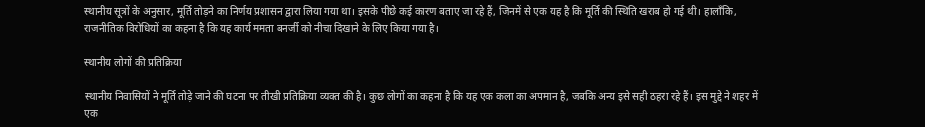स्थानीय सूत्रों के अनुसार, मूर्ति तोड़ने का निर्णय प्रशासन द्वारा लिया गया था। इसके पीछे कई कारण बताए जा रहे हैं, जिनमें से एक यह है कि मूर्ति की स्थिति खराब हो गई थी। हालाँकि, राजनीतिक विरोधियों का कहना है कि यह कार्य ममता बनर्जी को नीचा दिखाने के लिए किया गया है।

स्थानीय लोगों की प्रतिक्रिया

स्थानीय निवासियों ने मूर्ति तोड़े जाने की घटना पर तीखी प्रतिक्रिया व्यक्त की है। कुछ लोगों का कहना है कि यह एक कला का अपमान है, जबकि अन्य इसे सही ठहरा रहे हैं। इस मुद्दे ने शहर में एक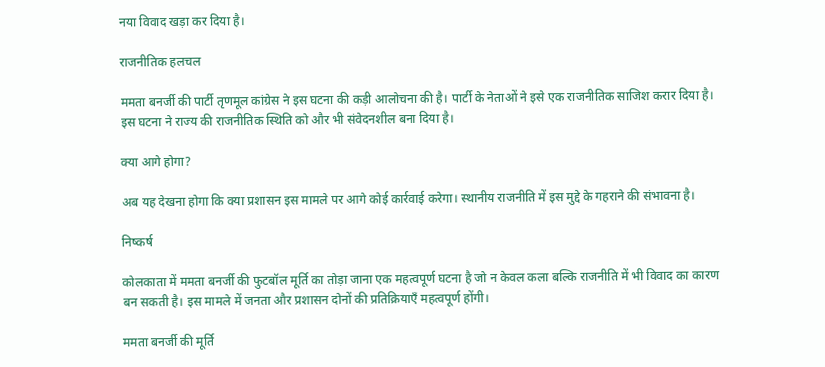नया विवाद खड़ा कर दिया है।

राजनीतिक हलचल

ममता बनर्जी की पार्टी तृणमूल कांग्रेस ने इस घटना की कड़ी आलोचना की है। पार्टी के नेताओं ने इसे एक राजनीतिक साजिश करार दिया है। इस घटना ने राज्य की राजनीतिक स्थिति को और भी संवेदनशील बना दिया है।

क्या आगे होगा?

अब यह देखना होगा कि क्या प्रशासन इस मामले पर आगे कोई कार्रवाई करेगा। स्थानीय राजनीति में इस मुद्दे के गहराने की संभावना है।

निष्कर्ष

कोलकाता में ममता बनर्जी की फुटबॉल मूर्ति का तोड़ा जाना एक महत्वपूर्ण घटना है जो न केवल कला बल्कि राजनीति में भी विवाद का कारण बन सकती है। इस मामले में जनता और प्रशासन दोनों की प्रतिक्रियाएँ महत्वपूर्ण होंगी।

ममता बनर्जी की मूर्ति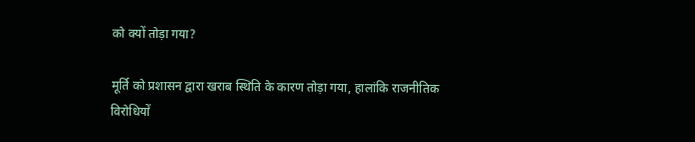को क्यों तोड़ा गया?

मूर्ति को प्रशासन द्वारा खराब स्थिति के कारण तोड़ा गया, हालांकि राजनीतिक विरोधियों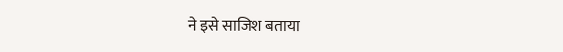ने इसे साजिश बताया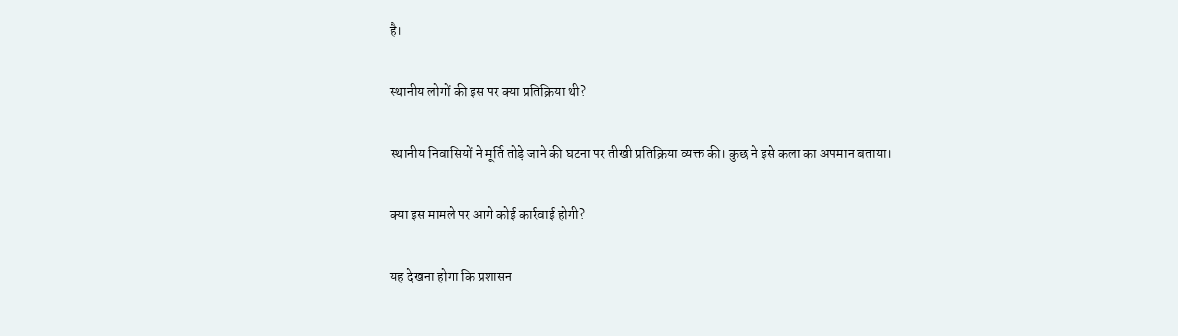है।

स्थानीय लोगों की इस पर क्या प्रतिक्रिया थी?

स्थानीय निवासियों ने मूर्ति तोड़े जाने की घटना पर तीखी प्रतिक्रिया व्यक्त की। कुछ ने इसे कला का अपमान बताया।

क्या इस मामले पर आगे कोई कार्रवाई होगी?

यह देखना होगा कि प्रशासन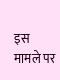इस मामले पर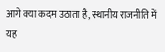आगे क्या कदम उठाता है, स्थानीय राजनीति में यह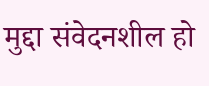मुद्दा संवेदनशील हो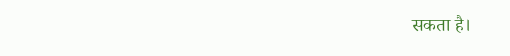सकता है।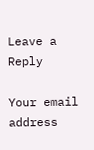Leave a Reply

Your email address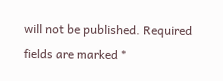will not be published. Required fields are marked *